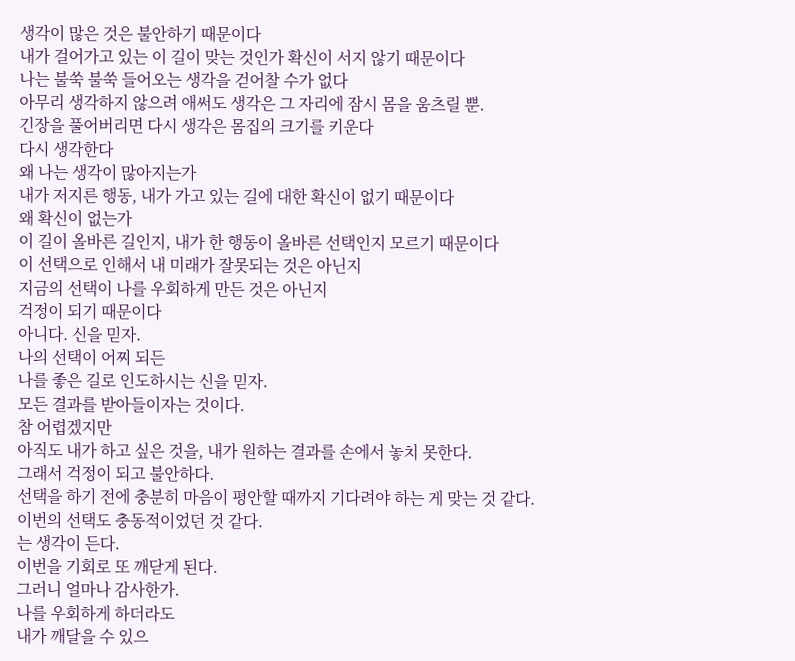생각이 많은 것은 불안하기 때문이다
내가 걸어가고 있는 이 길이 맞는 것인가 확신이 서지 않기 때문이다
나는 불쑥 불쑥 들어오는 생각을 걷어찰 수가 없다
아무리 생각하지 않으려 애써도 생각은 그 자리에 잠시 몸을 움츠릴 뿐.
긴장을 풀어버리면 다시 생각은 몸집의 크기를 키운다
다시 생각한다
왜 나는 생각이 많아지는가
내가 저지른 행동, 내가 가고 있는 길에 대한 확신이 없기 때문이다
왜 확신이 없는가
이 길이 올바른 길인지, 내가 한 행동이 올바른 선택인지 모르기 때문이다
이 선택으로 인해서 내 미래가 잘못되는 것은 아닌지
지금의 선택이 나를 우회하게 만든 것은 아닌지
걱정이 되기 때문이다
아니다. 신을 믿자.
나의 선택이 어찌 되든
나를 좋은 길로 인도하시는 신을 믿자.
모든 결과를 받아들이자는 것이다.
참 어렵겠지만
아직도 내가 하고 싶은 것을, 내가 원하는 결과를 손에서 놓치 못한다.
그래서 걱정이 되고 불안하다.
선택을 하기 전에 충분히 마음이 평안할 때까지 기다려야 하는 게 맞는 것 같다.
이번의 선택도 충동적이었던 것 같다.
는 생각이 든다.
이번을 기회로 또 깨닫게 된다.
그러니 얼마나 감사한가.
나를 우회하게 하더라도
내가 깨달을 수 있으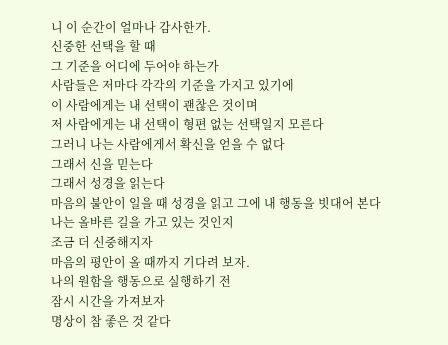니 이 순간이 얼마나 감사한가.
신중한 선택을 할 때
그 기준을 어디에 두어야 하는가
사람들은 저마다 각각의 기준을 가지고 있기에
이 사람에게는 내 선택이 괜찮은 것이며
저 사람에게는 내 선택이 형편 없는 선택일지 모른다
그러니 나는 사람에게서 확신을 얻을 수 없다
그래서 신을 믿는다
그래서 성경을 읽는다
마음의 불안이 일을 때 성경을 읽고 그에 내 행동을 빗대어 본다
나는 올바른 길을 가고 있는 것인지
조금 더 신중해지자
마음의 평안이 올 때까지 기다려 보자.
나의 원함을 행동으로 실행하기 전
잠시 시간을 가져보자
명상이 참 좋은 것 같다